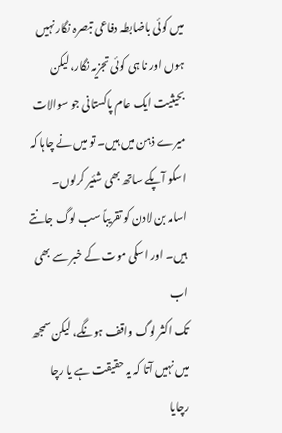میں کوئی باضابطہ دفاعی تبصرہ نگار نہیں
ہوں اور نا ہی کوئی تجزیہ نگار، لیکن بحیثیت ایک عام پاکستانی جو سوالات
میرے ذہن میں ہیں۔ تو میں نے چاہا کہ اسکو آپکے ساتھ بھی شئیر کرلوں۔
اسامہ بن لادن کو تقریباً سب لوگ جانتے ہیں۔ اور اسکی موت کے خبر سے بھی اب
تک اکثر لوگ واقف ہونگے، لیکن سمجھ میں نہیں آتا کہ یہ حقیقت ہے یا رچا
رچایا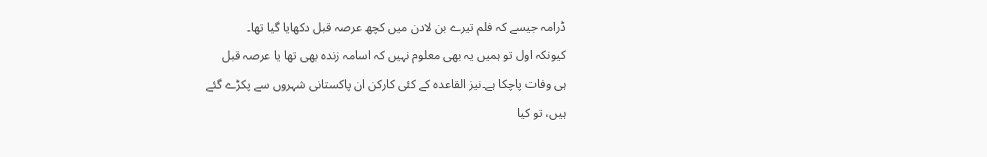ڈرامہ جیسے کہ فلم تیرے بن لادن میں کچھ عرصہ قبل دکھایا گیا تھا۔
کیونکہ اول تو ہمیں یہ بھی معلوم نہیں کہ اسامہ زندہ بھی تھا یا عرصہ قبل
ہی وفات پاچکا ہے۔نیز القاعدہ کے کئی کارکن ان پاکستانی شہروں سے پکڑے گئے
ہیں، تو کیا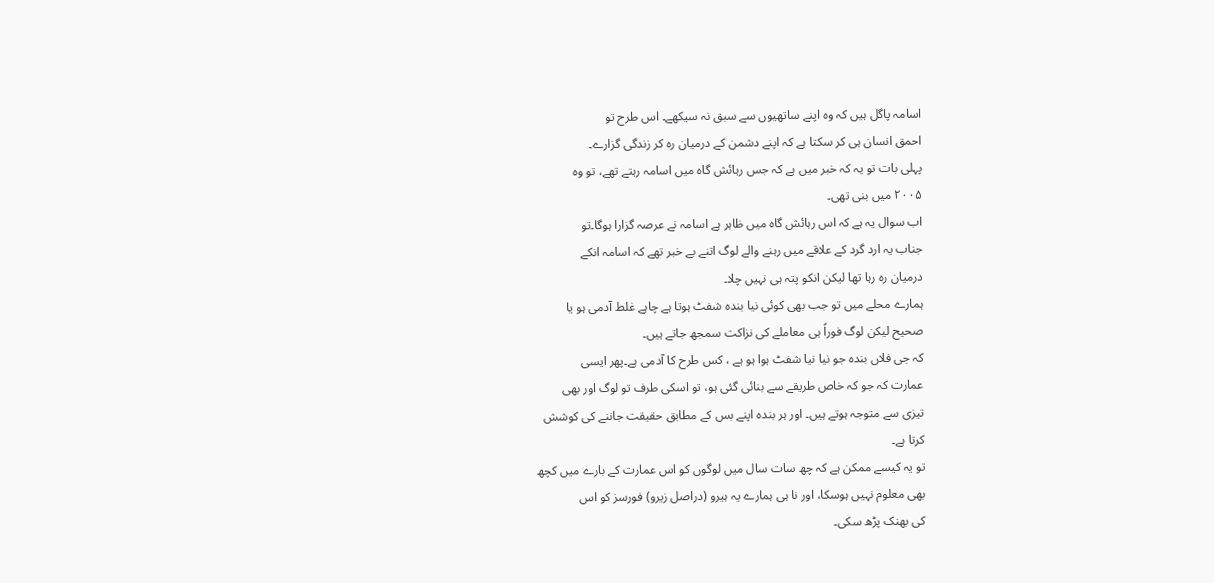اسامہ پاگل ہیں کہ وہ اپنے ساتھیوں سے سبق نہ سیکھے۔ اس طرح تو
احمق انسان ہی کر سکتا ہے کہ اپنے دشمن کے درمیان رہ کر زندگی گزارے۔
پہلی بات تو یہ کہ خبر میں ہے کہ جس رہائش گاہ میں اسامہ رہتے تھے، تو وہ
۲۰۰۵ میں بنی تھی۔
اب سوال یہ ہے کہ اس رہائش گاہ میں ظاہر ہے اسامہ نے عرصہ گزارا ہوگا۔تو
جناب یہ ارد گرد کے علاقے میں رہنے والے لوگ اتنے بے خبر تھے کہ اسامہ انکے
درمیان رہ رہا تھا لیکن انکو پتہ ہی نہیں چلا۔
ہمارے محلے میں تو جب بھی کوئی نیا بندہ شفٹ ہوتا ہے چاہے غلط آدمی ہو یا
صحیح لیکن لوگ فوراً ہی معاملے کی نزاکت سمجھ جاتے ہیں۔
کہ جی فلاں بندہ جو نیا نیا شفٹ ہوا ہو ہے ، کس طرح کا آدمی ہے۔پھر ایسی
عمارت کہ جو کہ خاص طریقے سے بنائی گئی ہو، تو اسکی طرف تو لوگ اور بھی
تیزی سے متوجہ ہوتے ہیں۔ اور ہر بندہ اپنے بس کے مطابق حقیقت جاننے کی کوشش
کرتا ہے۔
تو یہ کیسے ممکن ہے کہ چھ سات سال میں لوگوں کو اس عمارت کے بارے میں کچھ
بھی معلوم نہیں ہوسکا، اور نا ہی ہمارے یہ ہیرو (دراصل زیرو) فورسز کو اس
کی بھنک پڑھ سکی۔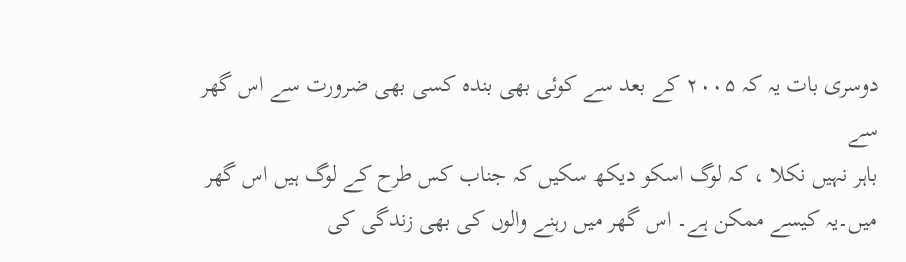دوسری بات یہ کہ ۲۰۰۵ کے بعد سے کوئی بھی بندہ کسی بھی ضرورت سے اس گھر سے
باہر نہیں نکلا ، کہ لوگ اسکو دیکھ سکیں کہ جناب کس طرح کے لوگ ہیں اس گھر
میں۔یہ کیسے ممکن ہے۔ اس گھر میں رہنے والوں کی بھی زندگی کی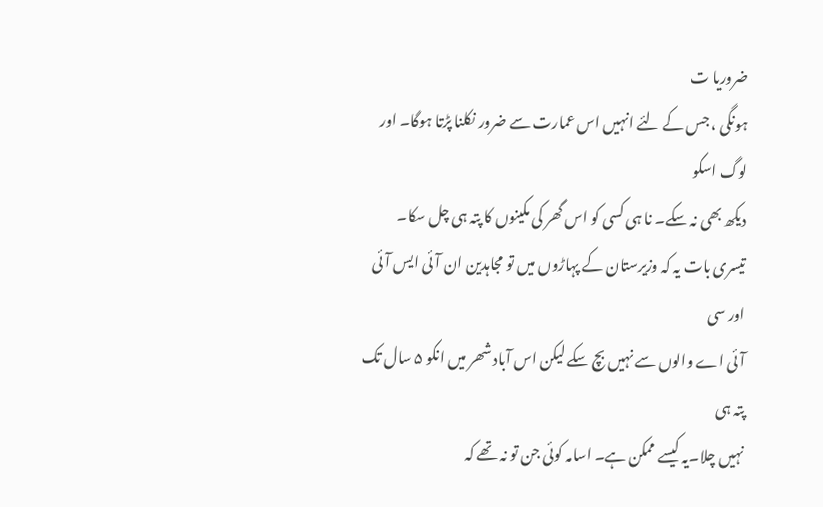ضروریا ت
ہونگی ، جس کے لئے انہیں اس عمارت سے ضرور نکلنا پڑتا ہوگا۔ اور لوگ اسکو
دیکھ بھی نہ سکے۔ نا ہی کسی کو اس گھر کی مکینوں کا پتہ ہی چل سکا۔
تیسری بات یہ کہ وزیرستان کے پہاڑوں میں تو مجاہدین ان آئی ایس آئی اور سی
آئی اے والوں سے نہیں بچ سکے لیکن اس آباد شھر میں انکو ۵ سال تک پتہ ہی
نہیں چلا۔یہ کیسے ممکن ہے۔ اسامہ کوئی جن تو نہ تھے کہ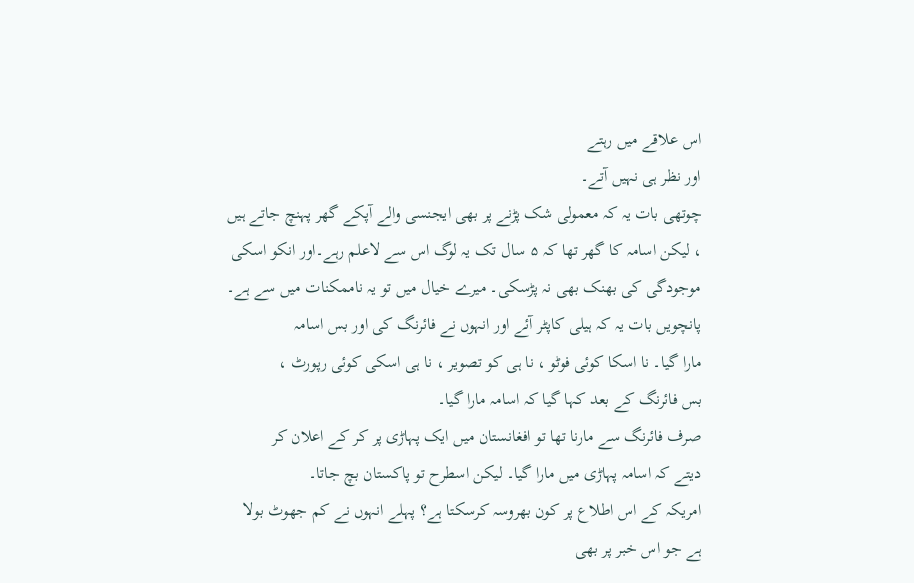اس علاقے میں رہتے
اور نظر ہی نہیں آتے۔
چوتھی بات یہ کہ معمولی شک پڑنے پر بھی ایجنسی والے آپکے گھر پہنچ جاتے ہیں
، لیکن اسامہ کا گھر تھا کہ ۵ سال تک یہ لوگ اس سے لاعلم رہے۔اور انکو اسکی
موجودگی کی بھنک بھی نہ پڑسکی۔ میرے خیال میں تو یہ ناممکنات میں سے ہے۔
پانچویں بات یہ کہ ہیلی کاپٹر آئے اور انہوں نے فائرنگ کی اور بس اسامہ
مارا گیا۔ نا اسکا کوئی فوٹو ، نا ہی کو تصویر ، نا ہی اسکی کوئی رپورٹ ،
بس فائرنگ کے بعد کہا گیا کہ اسامہ مارا گیا۔
صرف فائرنگ سے مارنا تھا تو افغانستان میں ایک پہاڑی پر کر کے اعلان کر
دیتے کہ اسامہ پہاڑی میں مارا گیا۔ لیکن اسطرح تو پاکستان بچ جاتا۔
امریکہ کے اس اطلاع پر کون بھروسہ کرسکتا ہے؟ پہلے انہوں نے کم جھوٹ بولا
ہے جو اس خبر پر بھی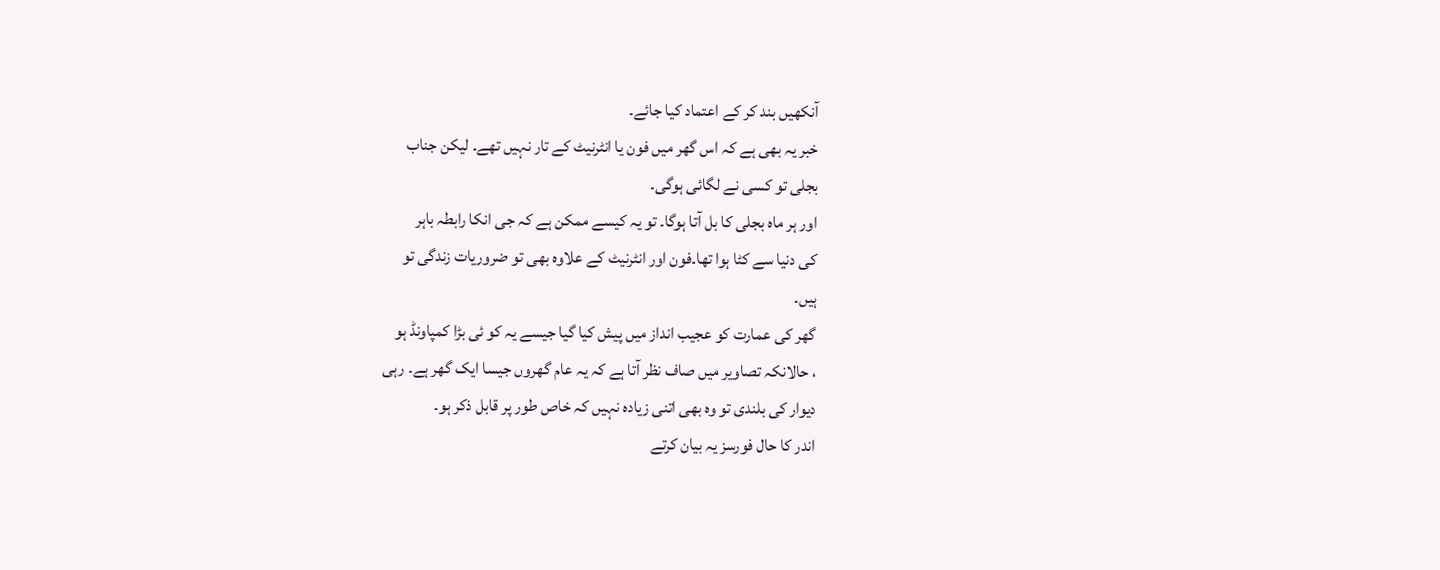آنکھیں بند کر کے اعتماد کیا جائے۔
خبر یہ بھی ہے کہ اس گھر میں فون یا انٹرنیٹ کے تار نہیں تھے۔ لیکن جناب
بجلی تو کسی نے لگائی ہوگی۔
اور ہر ماہ بجلی کا بل آتا ہوگا۔ تو یہ کیسے ممکن ہے کہ جی انکا رابطہ باہر
کی دنیا سے کٹا ہوا تھا۔فون اور انٹرنیٹ کے علاوہ بھی تو ضروریات زندگی تو
ہیں۔
گھر کی عمارت کو عجیب انداز میں پیش کیا گیا جیسے یہ کو ئی بڑا کمپاونڈ ہو
، حالانکہ تصاویر میں صاف نظر آتا ہے کہ یہ عام گھروں جیسا ایک گھر ہے۔ رہی
دیوار کی بلندی تو وہ بھی اتنی زیادہ نہیں کہ خاص طور پر قابل ذکر ہو۔
اندر کا حال فورسز یہ بیان کرتے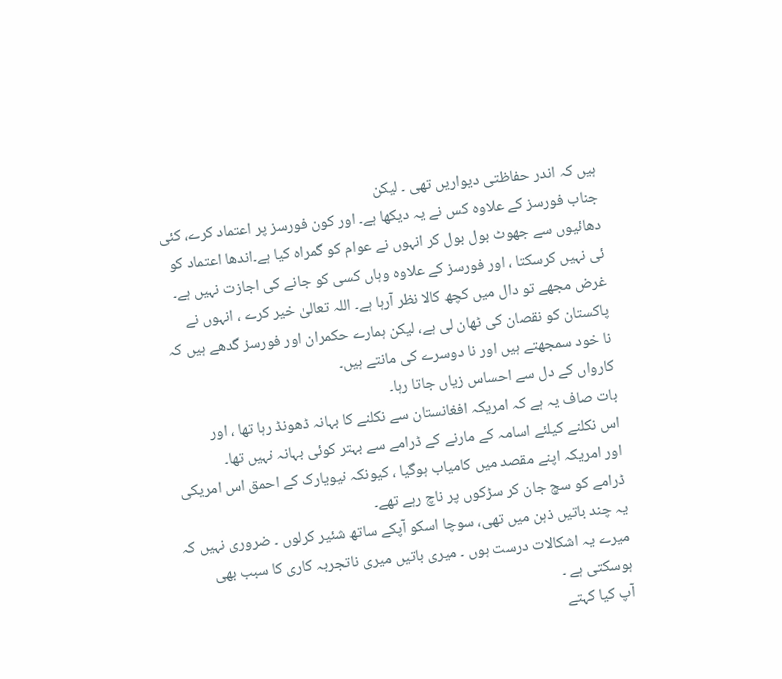ہیں کہ اندر حفاظتی دیواریں تھی ۔ لیکن
جناب فورسز کے علاوہ کس نے یہ دیکھا ہے۔ اور کون فورسز پر اعتماد کرے، کئی
دھائیوں سے جھوٹ بول بول کر انہوں نے عوام کو گمراہ کیا ہے۔اندھا اعتماد کو
ئی نہیں کرسکتا ، اور فورسز کے علاوہ وہاں کسی کو جانے کی اجازت نہیں ہے۔
غرض مجھے تو دال میں کچھ کالا نظر آرہا ہے۔ اللہ تعالیٰ خیر کرے ، انہوں نے
پاکستان کو نقصان کی ٹھان لی ہے، لیکن ہمارے حکمران اور فورسز گدھے ہیں کہ
نا خود سمجھتے ہیں اور نا دوسرے کی مانتے ہیں۔
کارواں کے دل سے احساس زیاں جاتا رہا۔
بات صاف یہ ہے کہ امریکہ افغانستان سے نکلنے کا بہانہ ڈھونڈ رہا تھا ، اور
اس نکلنے کیلئے اسامہ کے مارنے کے ڈرامے سے بہتر کوئی بہانہ نہیں تھا۔
اور امریکہ اپنے مقصد میں کامیاب ہوگیا ، کیونکہ نیویارک کے احمق اس امریکی
ڈرامے کو سچ جان کر سڑکوں پر ناچ رہے تھے۔
یہ چند باتیں ذہن میں تھی، سوچا اسکو آپکے ساتھ شئیر کرلوں ۔ ضروری نہیں کہ
میرے یہ اشکالات درست ہوں ۔ میری باتیں میری ناتجربہ کاری کا سبب بھی
ہوسکتی ہے ۔
آپ کیا کہتے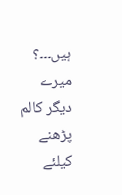ہیں۔۔۔؟
میرے دیگر کالم پڑھنے کیلئے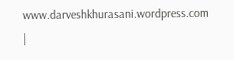www.darveshkhurasani.wordpress.com |